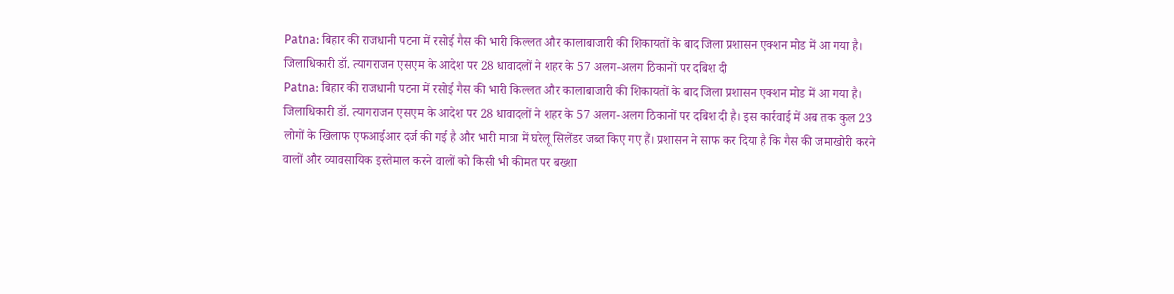Patna: बिहार की राजधानी पटना में रसोई गैस की भारी किल्लत और कालाबाजारी की शिकायतों के बाद जिला प्रशासन एक्शन मोड में आ गया है। जिलाधिकारी डॉ. त्यागराजन एसएम के आदेश पर 28 धावादलों ने शहर के 57 अलग-अलग ठिकानों पर दबिश दी
Patna: बिहार की राजधानी पटना में रसोई गैस की भारी किल्लत और कालाबाजारी की शिकायतों के बाद जिला प्रशासन एक्शन मोड में आ गया है। जिलाधिकारी डॉ. त्यागराजन एसएम के आदेश पर 28 धावादलों ने शहर के 57 अलग-अलग ठिकानों पर दबिश दी है। इस कार्रवाई में अब तक कुल 23 लोगों के खिलाफ एफआईआर दर्ज की गई है और भारी मात्रा में घरेलू सिलेंडर जब्त किए गए हैं। प्रशासन ने साफ कर दिया है कि गैस की जमाखोरी करने वालों और व्यावसायिक इस्तेमाल करने वालों को किसी भी कीमत पर बख्शा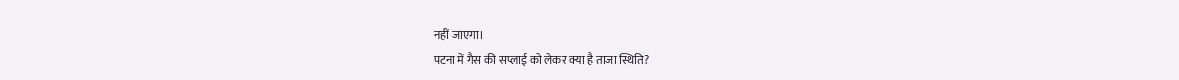नहीं जाएगा।
पटना में गैस की सप्लाई को लेकर क्या है ताजा स्थिति?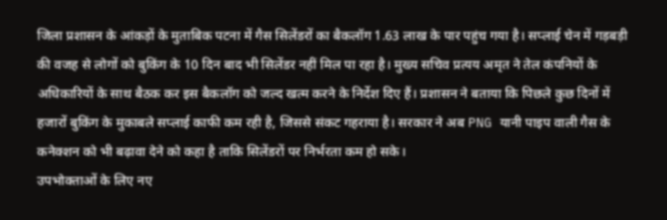जिला प्रशासन के आंकड़ों के मुताबिक पटना में गैस सिलेंडरों का बैकलॉग 1.63 लाख के पार पहुंच गया है। सप्लाई चेन में गड़बड़ी की वजह से लोगों को बुकिंग के 10 दिन बाद भी सिलेंडर नहीं मिल पा रहा है। मुख्य सचिव प्रत्यय अमृत ने तेल कंपनियों के अधिकारियों के साथ बैठक कर इस बैकलॉग को जल्द खत्म करने के निर्देश दिए हैं। प्रशासन ने बताया कि पिछले कुछ दिनों में हजारों बुकिंग के मुकाबले सप्लाई काफी कम रही है, जिससे संकट गहराया है। सरकार ने अब PNG यानी पाइप वाली गैस के कनेक्शन को भी बढ़ावा देने को कहा है ताकि सिलेंडरों पर निर्भरता कम हो सके।
उपभोक्ताओं के लिए नए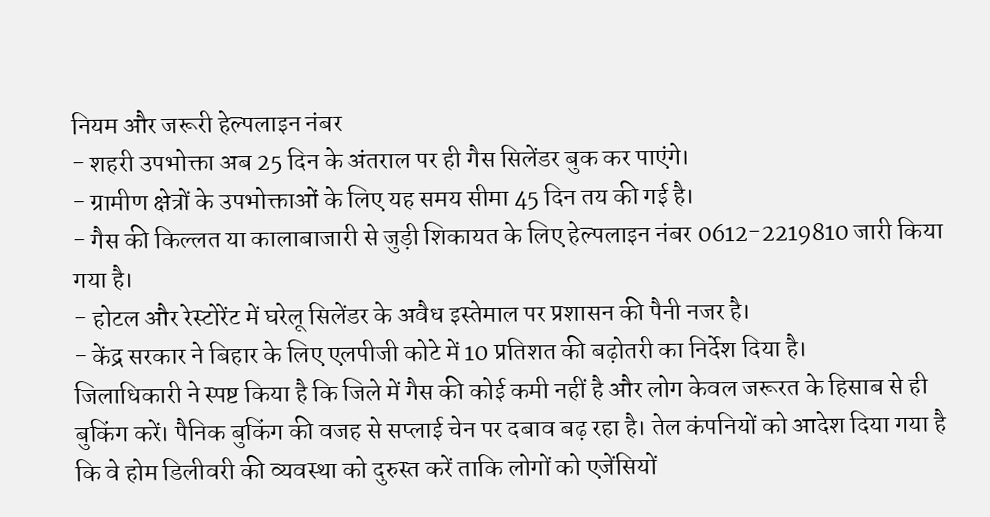नियम और जरूरी हेल्पलाइन नंबर
- शहरी उपभोक्ता अब 25 दिन के अंतराल पर ही गैस सिलेंडर बुक कर पाएंगे।
- ग्रामीण क्षेत्रों के उपभोक्ताओं के लिए यह समय सीमा 45 दिन तय की गई है।
- गैस की किल्लत या कालाबाजारी से जुड़ी शिकायत के लिए हेल्पलाइन नंबर 0612-2219810 जारी किया गया है।
- होटल और रेस्टोरेंट में घरेलू सिलेंडर के अवैध इस्तेमाल पर प्रशासन की पैनी नजर है।
- केंद्र सरकार ने बिहार के लिए एलपीजी कोटे में 10 प्रतिशत की बढ़ोतरी का निर्देश दिया है।
जिलाधिकारी ने स्पष्ट किया है कि जिले में गैस की कोई कमी नहीं है और लोग केवल जरूरत के हिसाब से ही बुकिंग करें। पैनिक बुकिंग की वजह से सप्लाई चेन पर दबाव बढ़ रहा है। तेल कंपनियों को आदेश दिया गया है कि वे होम डिलीवरी की व्यवस्था को दुरुस्त करें ताकि लोगों को एजेंसियों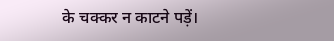के चक्कर न काटने पड़ें।